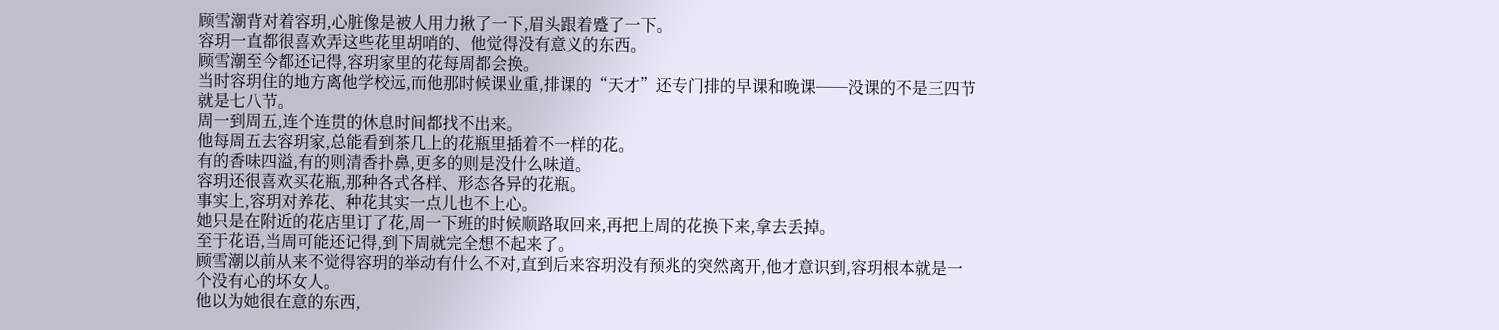顾雪潮背对着容玥,心脏像是被人用力揪了一下,眉头跟着蹙了一下。
容玥一直都很喜欢弄这些花里胡哨的、他觉得没有意义的东西。
顾雪潮至今都还记得,容玥家里的花每周都会换。
当时容玥住的地方离他学校远,而他那时候课业重,排课的“天才”还专门排的早课和晚课──没课的不是三四节就是七八节。
周一到周五,连个连贯的休息时间都找不出来。
他每周五去容玥家,总能看到茶几上的花瓶里插着不一样的花。
有的香味四溢,有的则清香扑鼻,更多的则是没什么味道。
容玥还很喜欢买花瓶,那种各式各样、形态各异的花瓶。
事实上,容玥对养花、种花其实一点儿也不上心。
她只是在附近的花店里订了花,周一下班的时候顺路取回来,再把上周的花换下来,拿去丢掉。
至于花语,当周可能还记得,到下周就完全想不起来了。
顾雪潮以前从来不觉得容玥的举动有什么不对,直到后来容玥没有预兆的突然离开,他才意识到,容玥根本就是一个没有心的坏女人。
他以为她很在意的东西,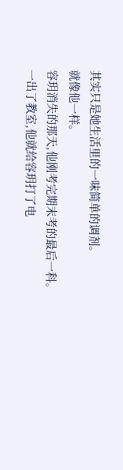其实只是她生活里的一味简单的调剂。
就像他一样。
容玥消失的那天,他刚考完期末考的最后一科。
一出了教室,他就给容玥打了电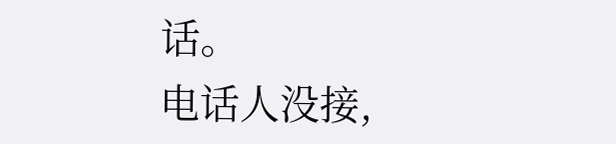话。
电话人没接,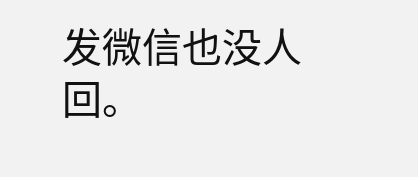发微信也没人回。